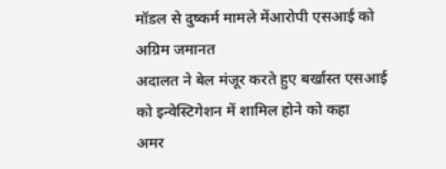मॉडल से दुष्कर्म मामले मेंआरोपी एसआई को अग्रिम जमानत
अदालत ने बेल मंजूर करते हुए बर्खास्त एसआई को इन्वेस्टिगेशन में शामिल होने को कहा
अमर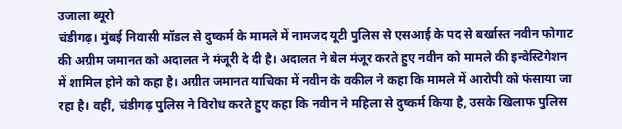उजाला ब्यूरो
चंडीगढ़। मुंबई निवासी मॉडल से दुष्कर्म के मामले में नामजद यूटी पुलिस से एसआई के पद से बर्खास्त नवीन फोगाट की अग्रीम जमानत को अदालत ने मंजूरी दे दी है। अदालत ने बेल मंजूर करते हुए नवीन को मामले की इन्वेस्टिगेशन में शामिल होने को कहा है। अग्रीत जमानत याचिका में नवीन के वकील ने कहा कि मामले में आरोपी को फंसाया जा रहा है। वहीं, चंडीगढ़ पुलिस ने विरोध करते हुए कहा कि नवीन ने महिला से दुष्कर्म किया है, उसके खिलाफ पुलिस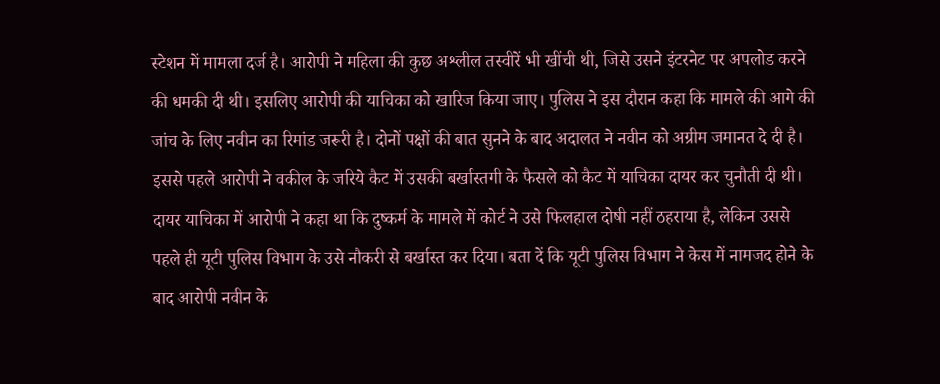स्टेशन में मामला दर्ज है। आरोपी ने महिला की कुछ अश्लील तस्वीरें भी खींची थी, जिसे उसने इंटरनेट पर अपलोड करने की धमकी दी थी। इसलिए आरोपी की याचिका को खारिज किया जाए। पुलिस ने इस दौरान कहा कि मामले की आगे की जांच के लिए नवीन का रिमांड जरूरी है। दोनों पक्षों की बात सुनने के बाद अदालत ने नवीन को अग्रीम जमानत दे दी है। इससे पहले आरोपी ने वकील के जरिये कैट में उसकी बर्खास्तगी के फैसले को कैट में याचिका दायर कर चुनौती दी थी। दायर याचिका में आरोपी ने कहा था कि दुष्कर्म के मामले में कोर्ट ने उसे फिलहाल दोषी नहीं ठहराया है, लेकिन उससे पहले ही यूटी पुलिस विभाग के उसे नौकरी से बर्खास्त कर दिया। बता दें कि यूटी पुलिस विभाग ने केस में नामजद होने के बाद आरोपी नवीन के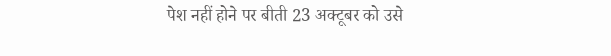पेश नहीं होने पर बीती 23 अक्टूबर को उसे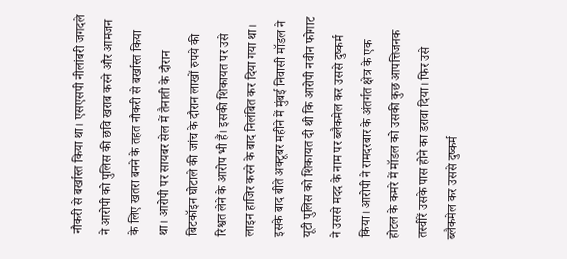नौकरी से बर्खास्त किया था। एसएसपी नीलांबरी जगदले ने आरोपी को पुलिस की छवि खराब करने और आमजन के लिए खतरा बनने के तहत नौकरी से बर्खास्त किया था। आरोपी पर सायबर सेल में तैनाती के दौरान बिटकॉइन घोटाले की जांच के दौरान लाखों रुपये की रिश्वत लेने के आरोप भी हैं। इसकी शिकायत पर उसे लाइन हाजिर करने के बाद निलंबित कर दिया गया था। इसके बाद बीते अक्टूबर महीने में मुंबई निवासी मॉडल ने यूटी पुलिस को शिकायत दी थी कि आरोपी नवीन फोगाट ने उससे मदद के नाम पर ब्लैकमेल कर उससे दुष्कर्म किया। आरोपी ने रामदरबार के अंतर्गत क्षेत्र के एक होटल के कमरे में मॉडल को उसकी कुछ आपत्तिजनक तस्वीरें उसके पास होने का डरावा दिया। फिर उसे ब्लैकमेल कर उससे दुष्कर्म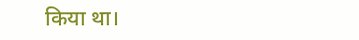किया था।